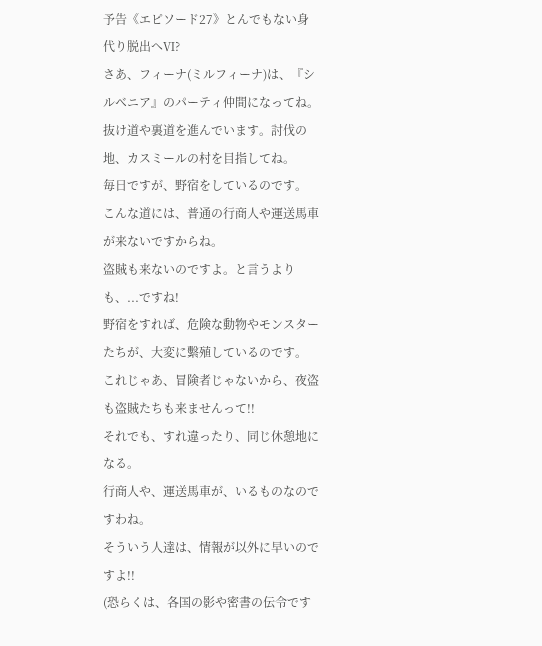予告《エピソード27》とんでもない身代り脱出へⅥ?
さあ、フィーナ(ミルフィーナ)は、『シルベニア』のパーティ仲間になってね。
抜け道や裏道を進んでいます。討伐の地、カスミールの村を目指してね。
毎日ですが、野宿をしているのです。
こんな道には、普通の行商人や運送馬車が来ないですからね。
盗賊も来ないのですよ。と言うよりも、...ですね!
野宿をすれば、危険な動物やモンスターたちが、大変に繫殖しているのです。
これじゃあ、冒険者じゃないから、夜盗も盗賊たちも来ませんって!!
それでも、すれ違ったり、同じ休憩地になる。
行商人や、運送馬車が、いるものなのですわね。
そういう人達は、情報が以外に早いのですよ!!
(恐らくは、各国の影や密書の伝令です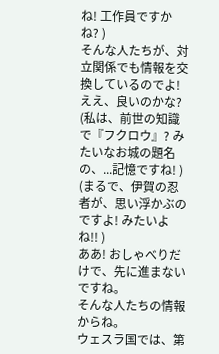ね! 工作員ですかね? )
そんな人たちが、対立関係でも情報を交換しているのでよ! ええ、良いのかな?
(私は、前世の知識で『フクロウ』? みたいなお城の題名の、...記憶ですね! )
(まるで、伊賀の忍者が、思い浮かぶのですよ! みたいよね!! )
ああ! おしゃべりだけで、先に進まないですね。
そんな人たちの情報からね。
ウェスラ国では、第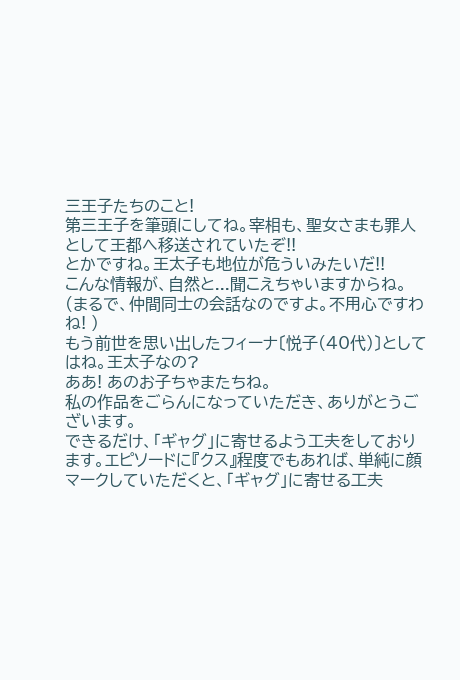三王子たちのこと!
第三王子を筆頭にしてね。宰相も、聖女さまも罪人として王都へ移送されていたぞ!!
とかですね。王太子も地位が危ういみたいだ!!
こんな情報が、自然と...聞こえちゃいますからね。
(まるで、仲間同士の会話なのですよ。不用心ですわね! )
もう前世を思い出したフィーナ〔悦子(40代)〕としてはね。王太子なの?
ああ! あのお子ちゃまたちね。
私の作品をごらんになっていただき、ありがとうございます。
できるだけ、「ギャグ」に寄せるよう工夫をしております。エピソードに『クス』程度でもあれば、単純に顔マークしていただくと、「ギャグ」に寄せる工夫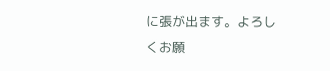に張が出ます。よろしくお願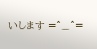いします =^‿^=